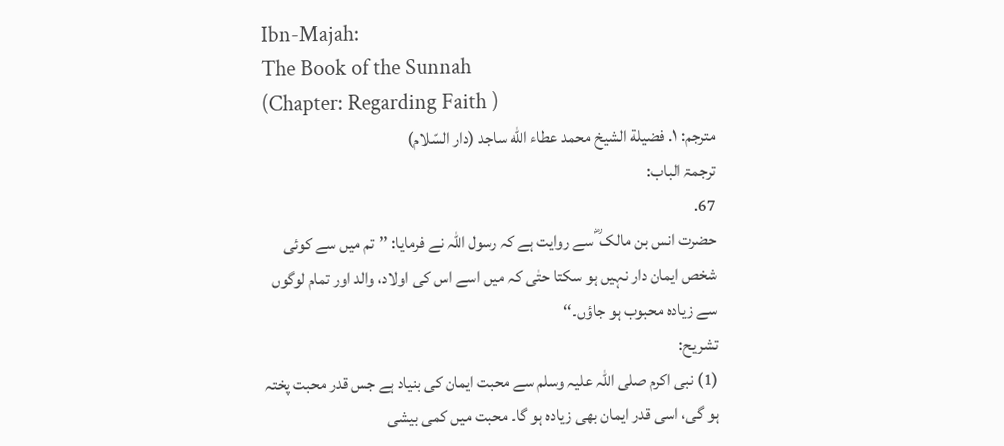Ibn-Majah:
The Book of the Sunnah
(Chapter: Regarding Faith )
مترجم: ١. فضيلة الشيخ محمد عطاء الله ساجد (دار السّلام)
ترجمۃ الباب:
67.
حضرت انس بن مالک ؓ سے روایت ہے کہ رسول اللہ نے فرمایا: ’’تم میں سے کوئی شخص ایمان دار نہیں ہو سکتا حتٰی کہ میں اسے اس کی اولاد، والد اور تمام لوگوں سے زیادہ محبوب ہو جاؤں۔‘‘
تشریح:
(1) نبی اکرم صلی اللہ علیہ وسلم سے محبت ایمان کی بنیاد ہے جس قدر محبت پختہ ہو گی، اسی قدر ایمان بھی زیادہ ہو گا۔ محبت میں کمی بیشی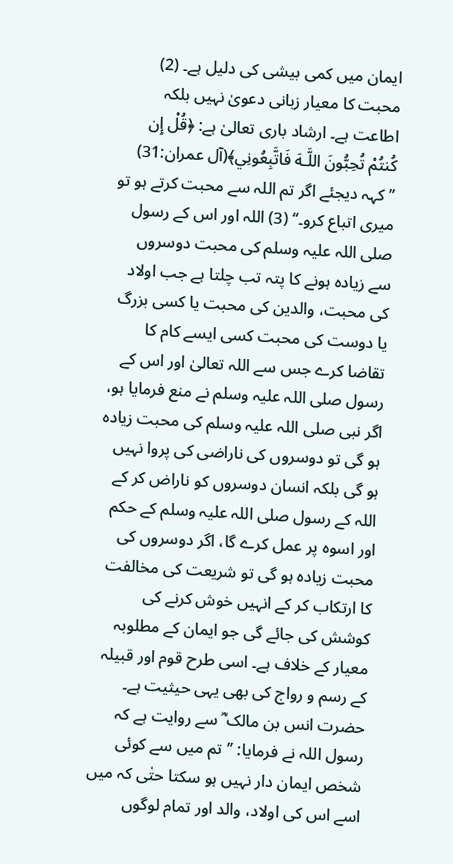ایمان میں کمی بیشی کی دلیل ہے۔ (2) محبت کا معیار زبانی دعویٰ نہیں بلکہ اطاعت ہے۔ ارشاد باری تعالیٰ ہے: ﴿قُلْ إِن كُنتُمْ تُحِبُّونَ اللَّـهَ فَاتَّبِعُونِي﴾(آل عمران:31) ’’کہہ دیجئے اگر تم اللہ سے محبت کرتے ہو تو میری اتباع کرو۔‘‘ (3) اللہ اور اس کے رسول صلی اللہ علیہ وسلم کی محبت دوسروں سے زیادہ ہونے کا پتہ تب چلتا ہے جب اولاد کی محبت، والدین کی محبت یا کسی بزرگ یا دوست کی محبت کسی ایسے کام کا تقاضا کرے جس سے اللہ تعالیٰ اور اس کے رسول صلی اللہ علیہ وسلم نے منع فرمایا ہو، اگر نبی صلی اللہ علیہ وسلم کی محبت زیادہ ہو گی تو دوسروں کی ناراضی کی پروا نہیں ہو گی بلکہ انسان دوسروں کو ناراض کر کے اللہ کے رسول صلی اللہ علیہ وسلم کے حکم اور اسوہ پر عمل کرے گا، اگر دوسروں کی محبت زیادہ ہو گی تو شریعت کی مخالفت کا ارتکاب کر کے انہیں خوش کرنے کی کوشش کی جائے گی جو ایمان کے مطلوبہ معیار کے خلاف ہے۔ اسی طرح قوم اور قبیلہ کے رسم و رواج کی بھی یہی حیثیت ہے۔
حضرت انس بن مالک ؓ سے روایت ہے کہ رسول اللہ نے فرمایا: ’’تم میں سے کوئی شخص ایمان دار نہیں ہو سکتا حتٰی کہ میں اسے اس کی اولاد، والد اور تمام لوگوں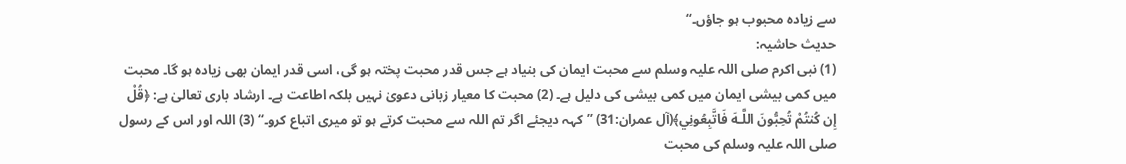سے زیادہ محبوب ہو جاؤں۔‘‘
حدیث حاشیہ:
(1) نبی اکرم صلی اللہ علیہ وسلم سے محبت ایمان کی بنیاد ہے جس قدر محبت پختہ ہو گی، اسی قدر ایمان بھی زیادہ ہو گا۔ محبت میں کمی بیشی ایمان میں کمی بیشی کی دلیل ہے۔ (2) محبت کا معیار زبانی دعویٰ نہیں بلکہ اطاعت ہے۔ ارشاد باری تعالیٰ ہے: ﴿قُلْ إِن كُنتُمْ تُحِبُّونَ اللَّـهَ فَاتَّبِعُونِي﴾(آل عمران:31) ’’کہہ دیجئے اگر تم اللہ سے محبت کرتے ہو تو میری اتباع کرو۔‘‘ (3) اللہ اور اس کے رسول صلی اللہ علیہ وسلم کی محبت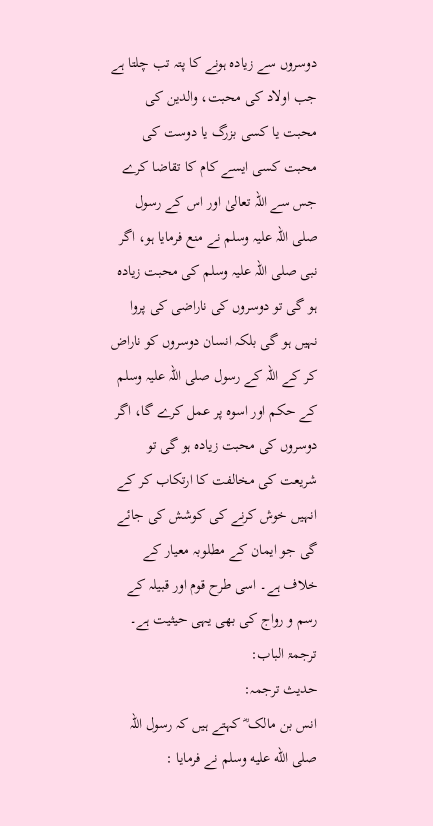دوسروں سے زیادہ ہونے کا پتہ تب چلتا ہے جب اولاد کی محبت، والدین کی محبت یا کسی بزرگ یا دوست کی محبت کسی ایسے کام کا تقاضا کرے جس سے اللہ تعالیٰ اور اس کے رسول صلی اللہ علیہ وسلم نے منع فرمایا ہو، اگر نبی صلی اللہ علیہ وسلم کی محبت زیادہ ہو گی تو دوسروں کی ناراضی کی پروا نہیں ہو گی بلکہ انسان دوسروں کو ناراض کر کے اللہ کے رسول صلی اللہ علیہ وسلم کے حکم اور اسوہ پر عمل کرے گا، اگر دوسروں کی محبت زیادہ ہو گی تو شریعت کی مخالفت کا ارتکاب کر کے انہیں خوش کرنے کی کوشش کی جائے گی جو ایمان کے مطلوبہ معیار کے خلاف ہے۔ اسی طرح قوم اور قبیلہ کے رسم و رواج کی بھی یہی حیثیت ہے۔
ترجمۃ الباب:
حدیث ترجمہ:
انس بن مالک ؓ کہتے ہیں کہ رسول اللہ صلى الله عليه وسلم نے فرمایا :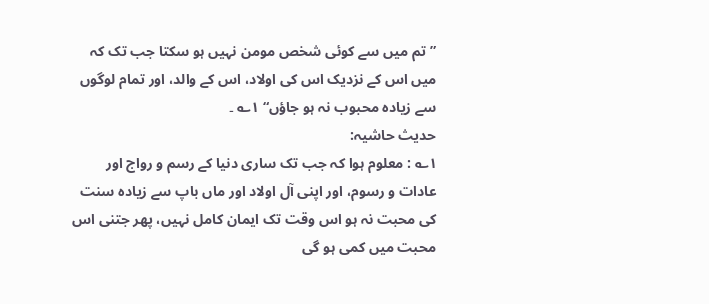”تم میں سے کوئی شخص مومن نہیں ہو سکتا جب تک کہ میں اس کے نزدیک اس کی اولاد، اس کے والد، اور تمام لوگوں سے زیادہ محبوب نہ ہو جاؤں“ ۱؎ ۔
حدیث حاشیہ:
۱؎ : معلوم ہوا کہ جب تک ساری دنیا کے رسم و رواج اور عادات و رسوم، اور اپنی آل اولاد اور ماں باپ سے زیادہ سنت کی محبت نہ ہو اس وقت تک ایمان کامل نہیں، پھر جتنی اس محبت میں کمی ہو گی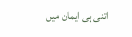اتنی ہی ایمان میں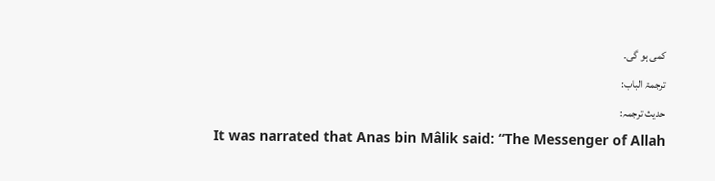کمی ہو گی۔
ترجمۃ الباب:
حدیث ترجمہ:
It was narrated that Anas bin Mâlik said: “The Messenger of Allah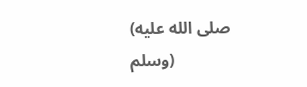(صلى الله عليه وسلم)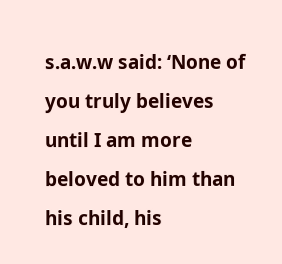s.a.w.w said: ‘None of you truly believes until I am more beloved to him than his child, his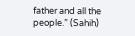father and all the people.” (Sahih)